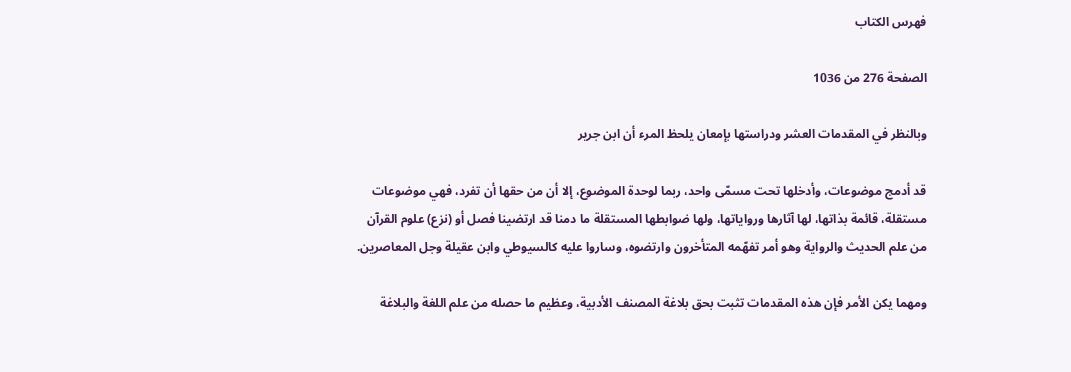فهرس الكتاب

الصفحة 276 من 1036

وبالنظر في المقدمات العشر ودراستها بإمعان يلحظ المرء أن ابن جرير

قد أدمج موضوعات، وأدخلها تحت مسمّى واحد، ربما لوحدة الموضوع، إلا أن من حقها أن تفرد، فهي موضوعات مستقلة، قائمة بذاتها، لها آثارها ورواياتها، ولها ضوابطها المستقلة ما دمنا قد ارتضينا فصل أو (نزع) علوم القرآن من علم الحديث والرواية وهو أمر تفهّمه المتأخرون وارتضوه، وساروا عليه كالسيوطي وابن عقيلة وجل المعاصرين.

ومهما يكن الأمر فإن هذه المقدمات تثبت بحق بلاغة المصنف الأدبية، وعظيم ما حصله من علم اللغة والبلاغة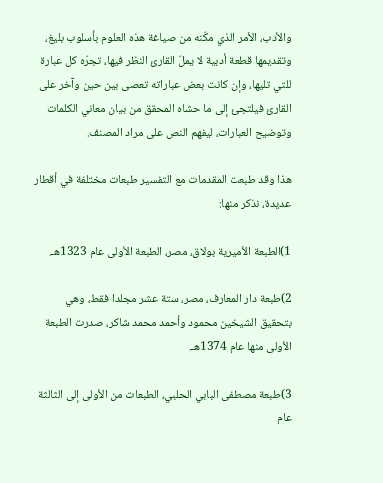والأدب، الأمر الذي مكّنه من صياغة هذه العلوم بأسلوب بليغ، وتقديمها قطعة أدبية لا يملّ القارئ النظر فيها، تجرّه كل عبارة للتي تليها، وإن كانت بعض عباراته تعصى بين حين وآخر على القارئ فيلتجئ إلى ما حشاه المحقق من بيان معاني الكلمات وتوضيح العبارات، ليفهم النص على مراد المصنف.

هذا وقد طبعت المقدمات مع التفسير طبعات مختلفة في أقطار عديدة، نذكر منها:

1)الطبعة الأميرية بولاق، مصر، الطبعة الأولى عام 1323هـ.

2)طبعة دار المعارف، مصر، ستة عشر مجلدا فقط، وهي بتحقيق الشيخين محمود وأحمد محمد شاكر، صدرت الطبعة الأولى منها عام 1374هـ.

3)طبعة مصطفى البابي الحلبي، الطبعات من الأولى إلى الثالثة عام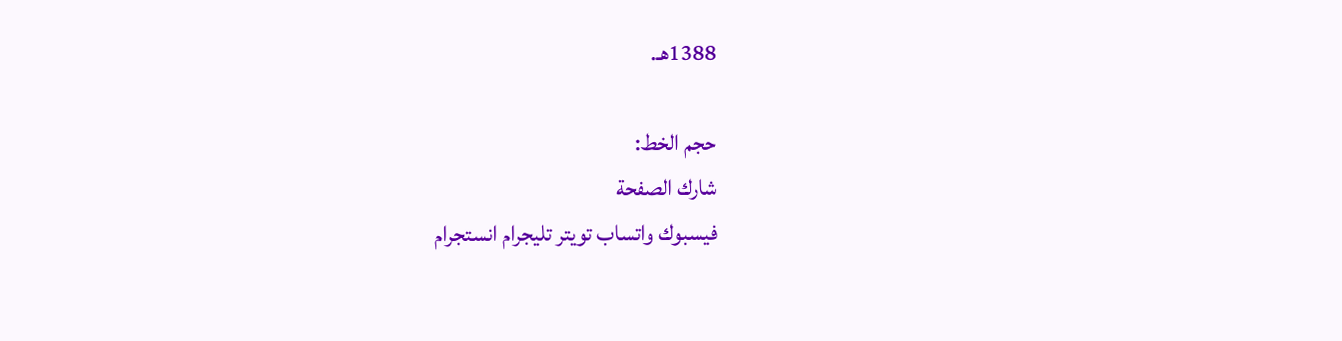1388هـ.

حجم الخط:
شارك الصفحة
فيسبوك واتساب تويتر تليجرام انستجرام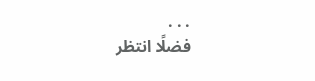. . .
فضلًا انتظر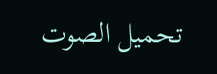تحميل الصوت